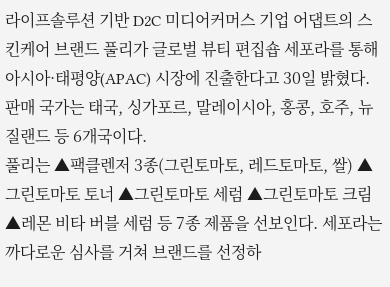라이프솔루션 기반 D2C 미디어커머스 기업 어댑트의 스킨케어 브랜드 풀리가 글로벌 뷰티 편집숍 세포라를 통해 아시아·태평양(APAC) 시장에 진출한다고 30일 밝혔다. 판매 국가는 태국, 싱가포르, 말레이시아, 홍콩, 호주, 뉴질랜드 등 6개국이다.
풀리는 ▲팩클렌저 3종(그린토마토, 레드토마토, 쌀) ▲그린토마토 토너 ▲그린토마토 세럼 ▲그린토마토 크림 ▲레몬 비타 버블 세럼 등 7종 제품을 선보인다. 세포라는 까다로운 심사를 거쳐 브랜드를 선정하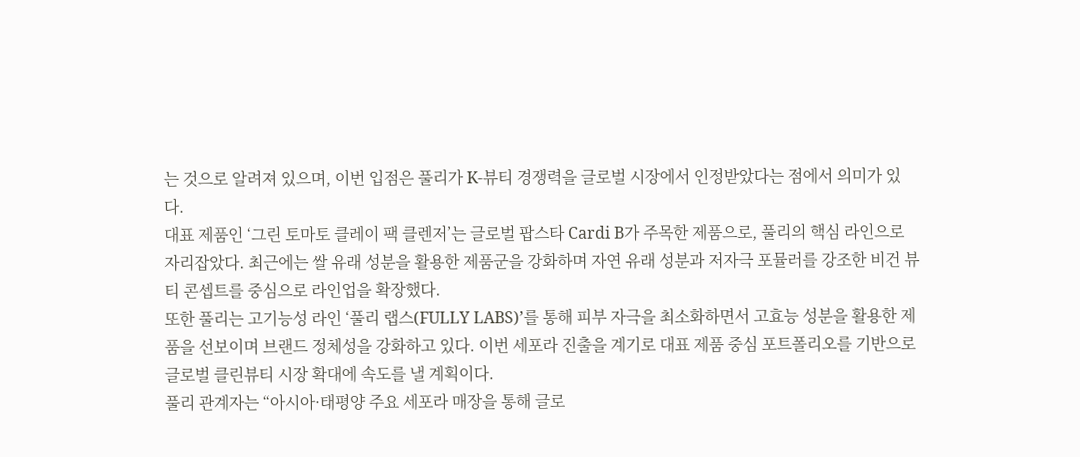는 것으로 알려져 있으며, 이번 입점은 풀리가 K-뷰티 경쟁력을 글로벌 시장에서 인정받았다는 점에서 의미가 있다.
대표 제품인 ‘그린 토마토 클레이 팩 클렌저’는 글로벌 팝스타 Cardi B가 주목한 제품으로, 풀리의 핵심 라인으로 자리잡았다. 최근에는 쌀 유래 성분을 활용한 제품군을 강화하며 자연 유래 성분과 저자극 포뮬러를 강조한 비건 뷰티 콘셉트를 중심으로 라인업을 확장했다.
또한 풀리는 고기능성 라인 ‘풀리 랩스(FULLY LABS)’를 통해 피부 자극을 최소화하면서 고효능 성분을 활용한 제품을 선보이며 브랜드 정체성을 강화하고 있다. 이번 세포라 진출을 계기로 대표 제품 중심 포트폴리오를 기반으로 글로벌 클린뷰티 시장 확대에 속도를 낼 계획이다.
풀리 관계자는 “아시아·태평양 주요 세포라 매장을 통해 글로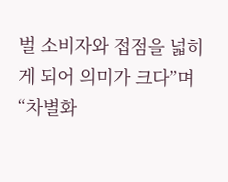벌 소비자와 접점을 넓히게 되어 의미가 크다”며 “차별화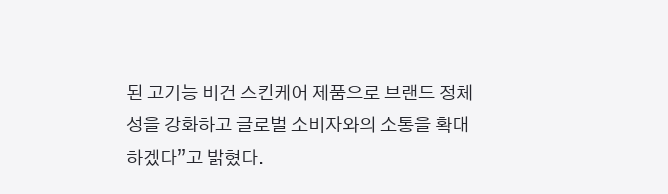된 고기능 비건 스킨케어 제품으로 브랜드 정체성을 강화하고 글로벌 소비자와의 소통을 확대하겠다”고 밝혔다.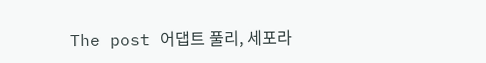The post 어댑트 풀리, 세포라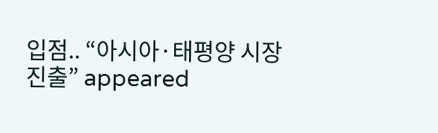입점.. “아시아·태평양 시장 진출” appeared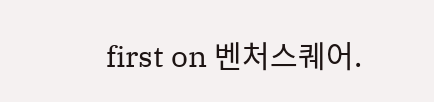first on 벤처스퀘어.